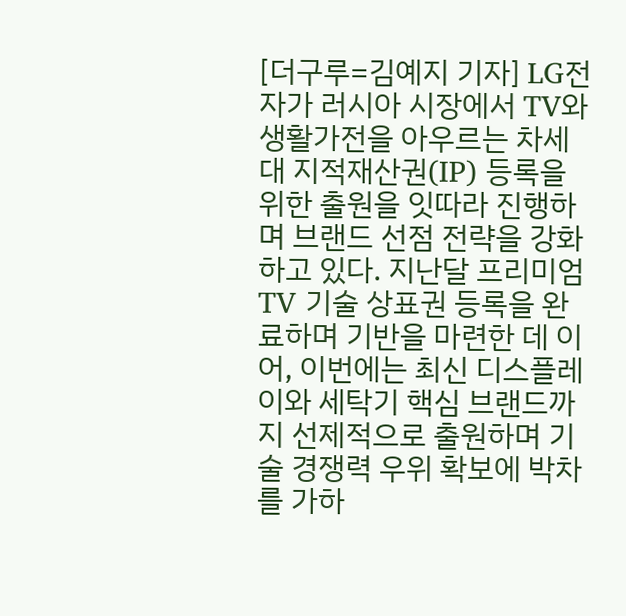[더구루=김예지 기자] LG전자가 러시아 시장에서 TV와 생활가전을 아우르는 차세대 지적재산권(IP) 등록을 위한 출원을 잇따라 진행하며 브랜드 선점 전략을 강화하고 있다. 지난달 프리미엄 TV 기술 상표권 등록을 완료하며 기반을 마련한 데 이어, 이번에는 최신 디스플레이와 세탁기 핵심 브랜드까지 선제적으로 출원하며 기술 경쟁력 우위 확보에 박차를 가하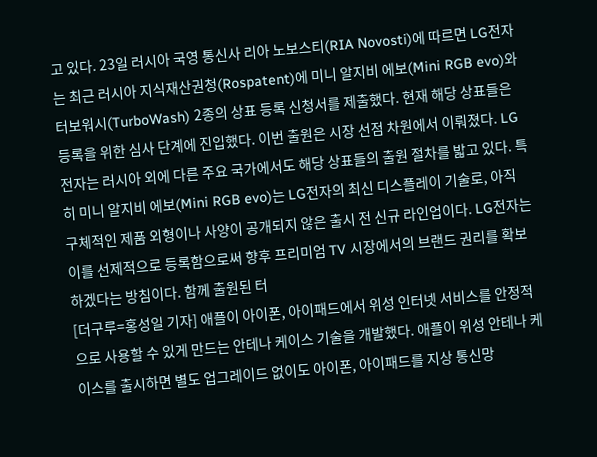고 있다. 23일 러시아 국영 통신사 리아 노보스티(RIA Novosti)에 따르면 LG전자는 최근 러시아 지식재산권청(Rospatent)에 미니 알지비 에보(Mini RGB evo)와 터보워시(TurboWash) 2종의 상표 등록 신청서를 제출했다. 현재 해당 상표들은 등록을 위한 심사 단계에 진입했다. 이번 출원은 시장 선점 차원에서 이뤄졌다. LG전자는 러시아 외에 다른 주요 국가에서도 해당 상표들의 출원 절차를 밟고 있다. 특히 미니 알지비 에보(Mini RGB evo)는 LG전자의 최신 디스플레이 기술로, 아직 구체적인 제품 외형이나 사양이 공개되지 않은 출시 전 신규 라인업이다. LG전자는 이를 선제적으로 등록함으로써 향후 프리미엄 TV 시장에서의 브랜드 권리를 확보하겠다는 방침이다. 함께 출원된 터
[더구루=홍성일 기자] 애플이 아이폰, 아이패드에서 위성 인터넷 서비스를 안정적으로 사용할 수 있게 만드는 안테나 케이스 기술을 개발했다. 애플이 위성 안테나 케이스를 출시하면 별도 업그레이드 없이도 아이폰, 아이패드를 지상 통신망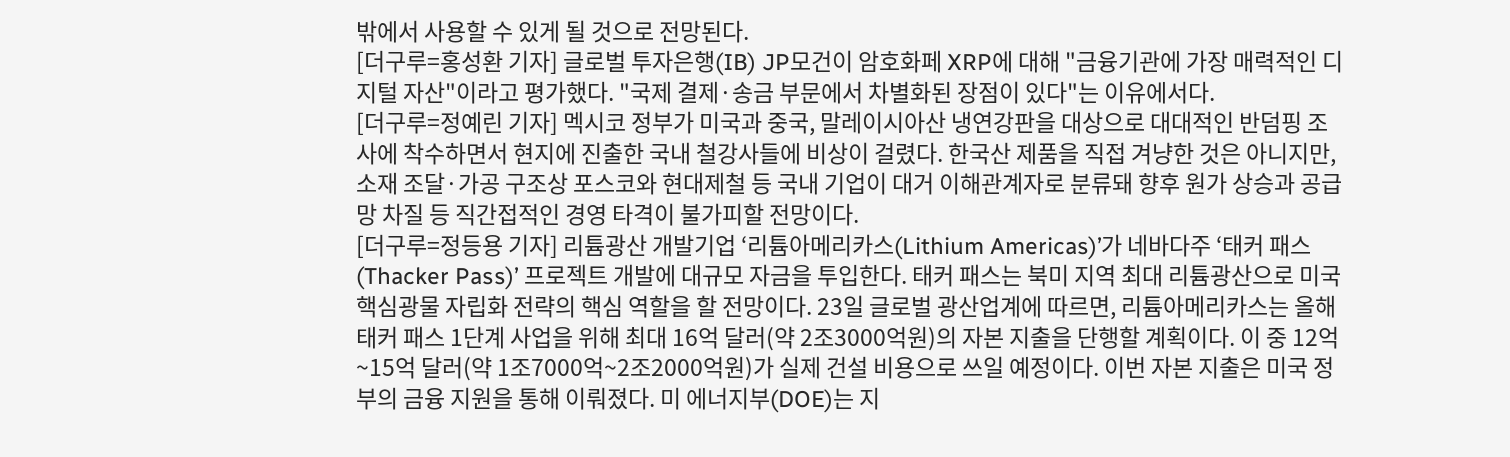밖에서 사용할 수 있게 될 것으로 전망된다.
[더구루=홍성환 기자] 글로벌 투자은행(IB) JP모건이 암호화페 XRP에 대해 "금융기관에 가장 매력적인 디지털 자산"이라고 평가했다. "국제 결제·송금 부문에서 차별화된 장점이 있다"는 이유에서다.
[더구루=정예린 기자] 멕시코 정부가 미국과 중국, 말레이시아산 냉연강판을 대상으로 대대적인 반덤핑 조사에 착수하면서 현지에 진출한 국내 철강사들에 비상이 걸렸다. 한국산 제품을 직접 겨냥한 것은 아니지만, 소재 조달·가공 구조상 포스코와 현대제철 등 국내 기업이 대거 이해관계자로 분류돼 향후 원가 상승과 공급망 차질 등 직간접적인 경영 타격이 불가피할 전망이다.
[더구루=정등용 기자] 리튬광산 개발기업 ‘리튬아메리카스(Lithium Americas)’가 네바다주 ‘태커 패스(Thacker Pass)’ 프로젝트 개발에 대규모 자금을 투입한다. 태커 패스는 북미 지역 최대 리튬광산으로 미국 핵심광물 자립화 전략의 핵심 역할을 할 전망이다. 23일 글로벌 광산업계에 따르면, 리튬아메리카스는 올해 태커 패스 1단계 사업을 위해 최대 16억 달러(약 2조3000억원)의 자본 지출을 단행할 계획이다. 이 중 12억~15억 달러(약 1조7000억~2조2000억원)가 실제 건설 비용으로 쓰일 예정이다. 이번 자본 지출은 미국 정부의 금융 지원을 통해 이뤄졌다. 미 에너지부(DOE)는 지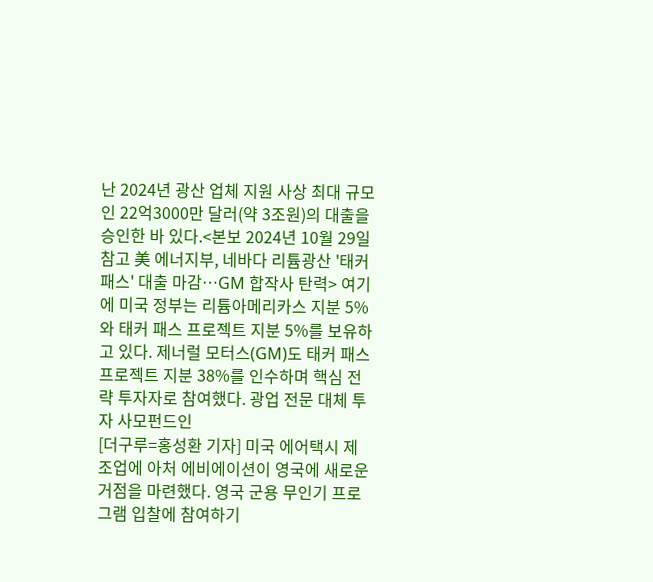난 2024년 광산 업체 지원 사상 최대 규모인 22억3000만 달러(약 3조원)의 대출을 승인한 바 있다.<본보 2024년 10월 29일 참고 美 에너지부, 네바다 리튬광산 '태커패스' 대출 마감…GM 합작사 탄력> 여기에 미국 정부는 리튬아메리카스 지분 5%와 태커 패스 프로젝트 지분 5%를 보유하고 있다. 제너럴 모터스(GM)도 태커 패스 프로젝트 지분 38%를 인수하며 핵심 전략 투자자로 참여했다. 광업 전문 대체 투자 사모펀드인
[더구루=홍성환 기자] 미국 에어택시 제조업에 아처 에비에이션이 영국에 새로운 거점을 마련했다. 영국 군용 무인기 프로그램 입찰에 참여하기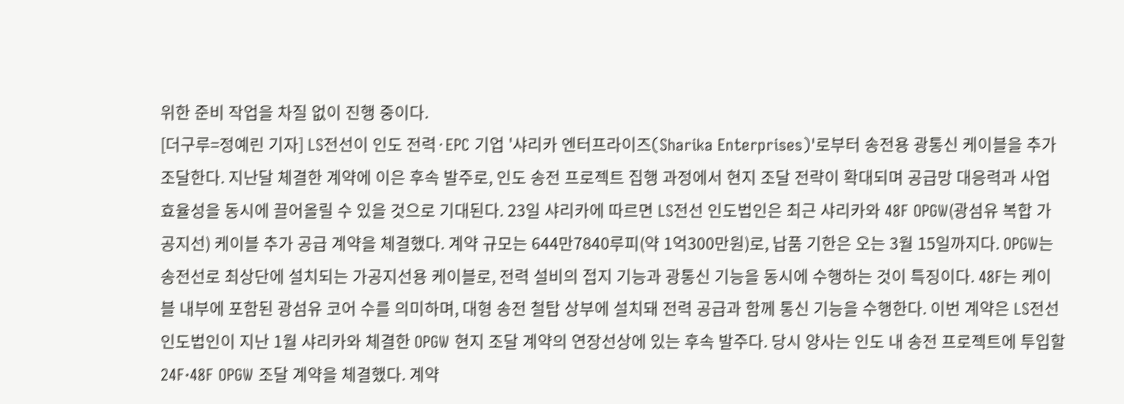위한 준비 작업을 차질 없이 진행 중이다.
[더구루=정예린 기자] LS전선이 인도 전력·EPC 기업 '샤리카 엔터프라이즈(Sharika Enterprises)'로부터 송전용 광통신 케이블을 추가 조달한다. 지난달 체결한 계약에 이은 후속 발주로, 인도 송전 프로젝트 집행 과정에서 현지 조달 전략이 확대되며 공급망 대응력과 사업 효율성을 동시에 끌어올릴 수 있을 것으로 기대된다. 23일 샤리카에 따르면 LS전선 인도법인은 최근 샤리카와 48F OPGW(광섬유 복합 가공지선) 케이블 추가 공급 계약을 체결했다. 계약 규모는 644만7840루피(약 1억300만원)로, 납품 기한은 오는 3월 15일까지다. OPGW는 송전선로 최상단에 설치되는 가공지선용 케이블로, 전력 설비의 접지 기능과 광통신 기능을 동시에 수행하는 것이 특징이다. 48F는 케이블 내부에 포함된 광섬유 코어 수를 의미하며, 대형 송전 철탑 상부에 설치돼 전력 공급과 함께 통신 기능을 수행한다. 이번 계약은 LS전선 인도법인이 지난 1월 샤리카와 체결한 OPGW 현지 조달 계약의 연장선상에 있는 후속 발주다. 당시 양사는 인도 내 송전 프로젝트에 투입할 24F·48F OPGW 조달 계약을 체결했다. 계약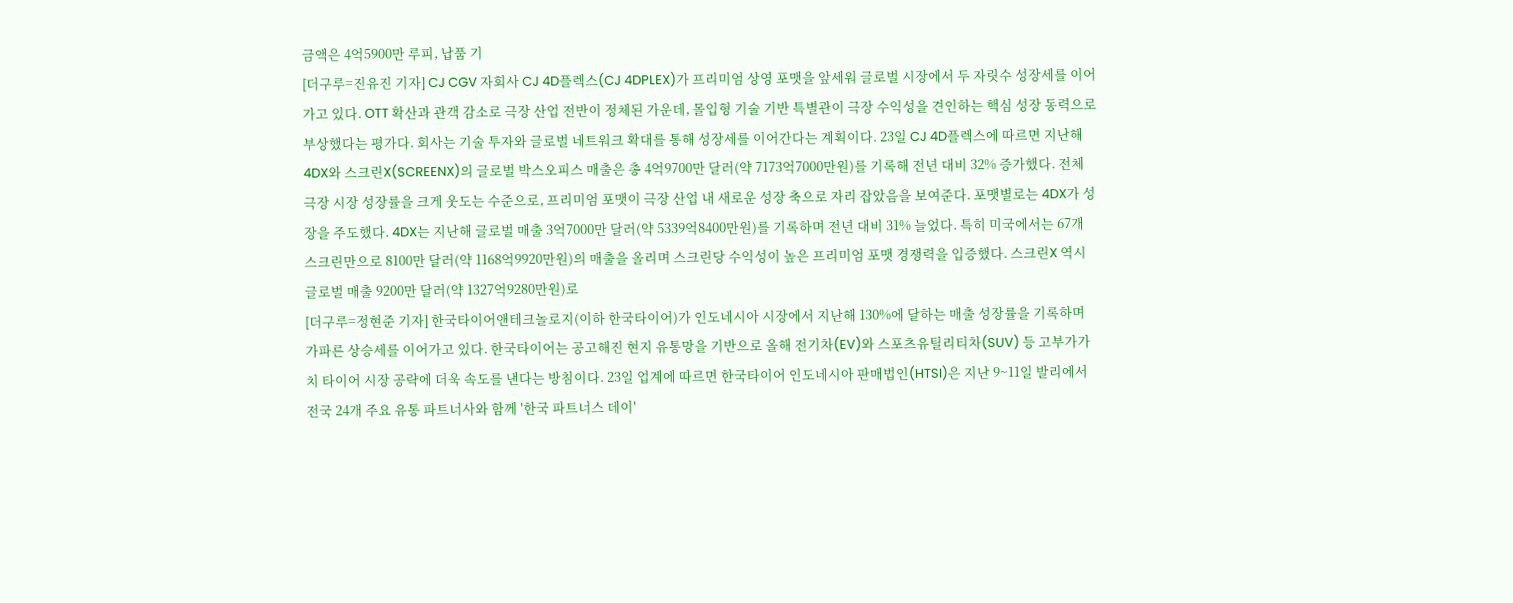금액은 4억5900만 루피, 납품 기
[더구루=진유진 기자] CJ CGV 자회사 CJ 4D플렉스(CJ 4DPLEX)가 프리미엄 상영 포맷을 앞세워 글로벌 시장에서 두 자릿수 성장세를 이어가고 있다. OTT 확산과 관객 감소로 극장 산업 전반이 정체된 가운데, 몰입형 기술 기반 특별관이 극장 수익성을 견인하는 핵심 성장 동력으로 부상했다는 평가다. 회사는 기술 투자와 글로벌 네트워크 확대를 통해 성장세를 이어간다는 계획이다. 23일 CJ 4D플렉스에 따르면 지난해 4DX와 스크린X(SCREENX)의 글로벌 박스오피스 매출은 총 4억9700만 달러(약 7173억7000만원)를 기록해 전년 대비 32% 증가했다. 전체 극장 시장 성장률을 크게 웃도는 수준으로, 프리미엄 포맷이 극장 산업 내 새로운 성장 축으로 자리 잡았음을 보여준다. 포맷별로는 4DX가 성장을 주도했다. 4DX는 지난해 글로벌 매출 3억7000만 달러(약 5339억8400만원)를 기록하며 전년 대비 31% 늘었다. 특히 미국에서는 67개 스크린만으로 8100만 달러(약 1168억9920만원)의 매출을 올리며 스크린당 수익성이 높은 프리미엄 포맷 경쟁력을 입증했다. 스크린X 역시 글로벌 매출 9200만 달러(약 1327억9280만원)로
[더구루=정현준 기자] 한국타이어앤테크놀로지(이하 한국타이어)가 인도네시아 시장에서 지난해 130%에 달하는 매출 성장률을 기록하며 가파른 상승세를 이어가고 있다. 한국타이어는 공고해진 현지 유통망을 기반으로 올해 전기차(EV)와 스포츠유틸리티차(SUV) 등 고부가가치 타이어 시장 공략에 더욱 속도를 낸다는 방침이다. 23일 업계에 따르면 한국타이어 인도네시아 판매법인(HTSI)은 지난 9~11일 발리에서 전국 24개 주요 유통 파트너사와 함께 '한국 파트너스 데이'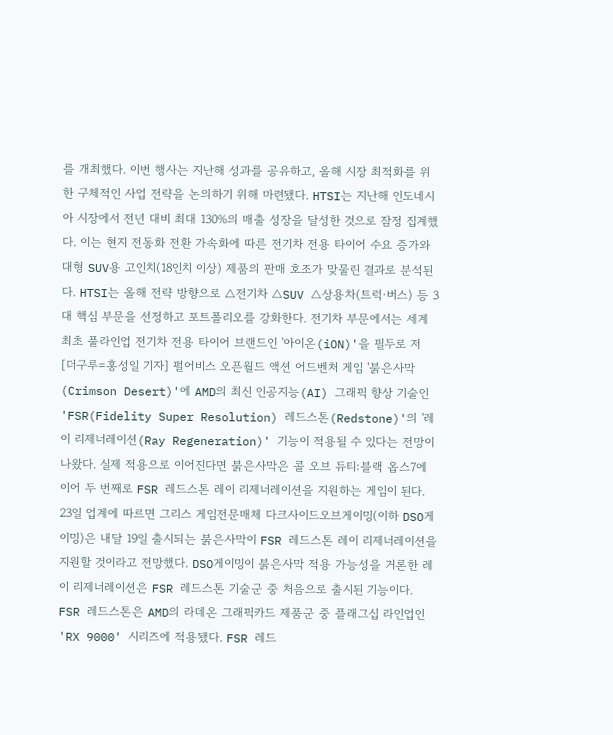를 개최했다. 이번 행사는 지난해 성과를 공유하고, 올해 시장 최적화를 위한 구체적인 사업 전략을 논의하기 위해 마련됐다. HTSI는 지난해 인도네시아 시장에서 전년 대비 최대 130%의 매출 성장을 달성한 것으로 잠정 집계했다. 이는 현지 전동화 전환 가속화에 따른 전기차 전용 타이어 수요 증가와 대형 SUV용 고인치(18인치 이상) 제품의 판매 호조가 맞물린 결과로 분석된다. HTSI는 올해 전략 방향으로 △전기차 △SUV △상용차(트럭·버스) 등 3대 핵심 부문을 선정하고 포트폴리오를 강화한다. 전기차 부문에서는 세계 최초 풀라인업 전기차 전용 타이어 브랜드인 '아이온(iON)'을 필두로 저
[더구루=홍성일 기자] 펄어비스 오픈월드 액션 어드벤처 게임 '붉은사막(Crimson Desert)'에 AMD의 최신 인공지능(AI) 그래픽 향상 기술인 'FSR(Fidelity Super Resolution) 레드스톤(Redstone)'의 '레이 리제너레이션(Ray Regeneration)' 기능이 적용될 수 있다는 전망이 나왔다. 실제 적용으로 이어진다면 붉은사막은 콜 오브 듀티:블랙 옵스7에 이어 두 번째로 FSR 레드스톤 레이 리제너레이션을 지원하는 게임이 된다. 23일 업계에 따르면 그리스 게임전문매체 다크사이드오브게이밍(이하 DSO게이밍)은 내달 19일 출시되는 붉은사막이 FSR 레드스톤 레이 리제너레이션을 지원할 것이라고 전망했다. DSO게이밍이 붉은사막 적용 가능성을 거론한 레이 리제너레이션은 FSR 레드스톤 기술군 중 처음으로 출시된 기능이다. FSR 레드스톤은 AMD의 라데온 그래픽카드 제품군 중 플래그십 라인업인 'RX 9000' 시리즈에 적용됐다. FSR 레드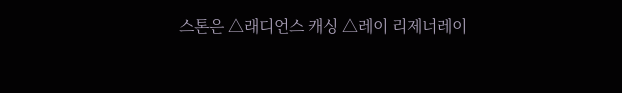스톤은 △래디언스 캐싱 △레이 리제너레이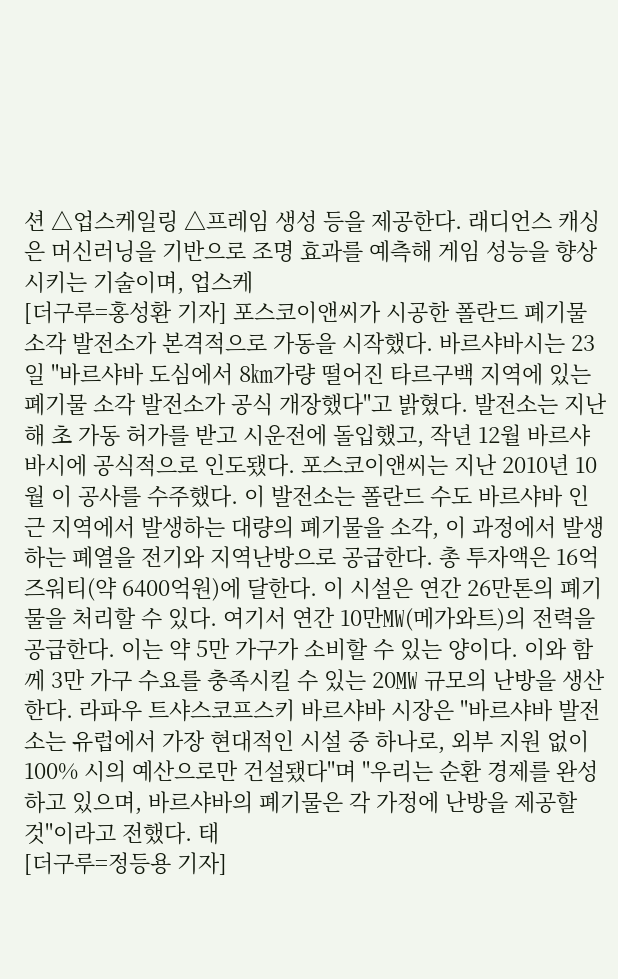션 △업스케일링 △프레임 생성 등을 제공한다. 래디언스 캐싱은 머신러닝을 기반으로 조명 효과를 예측해 게임 성능을 향상시키는 기술이며, 업스케
[더구루=홍성환 기자] 포스코이앤씨가 시공한 폴란드 폐기물 소각 발전소가 본격적으로 가동을 시작했다. 바르샤바시는 23일 "바르샤바 도심에서 8㎞가량 떨어진 타르구백 지역에 있는 폐기물 소각 발전소가 공식 개장했다"고 밝혔다. 발전소는 지난해 초 가동 허가를 받고 시운전에 돌입했고, 작년 12월 바르샤바시에 공식적으로 인도됐다. 포스코이앤씨는 지난 2010년 10월 이 공사를 수주했다. 이 발전소는 폴란드 수도 바르샤바 인근 지역에서 발생하는 대량의 폐기물을 소각, 이 과정에서 발생하는 폐열을 전기와 지역난방으로 공급한다. 총 투자액은 16억 즈워티(약 6400억원)에 달한다. 이 시설은 연간 26만톤의 폐기물을 처리할 수 있다. 여기서 연간 10만㎿(메가와트)의 전력을 공급한다. 이는 약 5만 가구가 소비할 수 있는 양이다. 이와 함께 3만 가구 수요를 충족시킬 수 있는 20㎿ 규모의 난방을 생산한다. 라파우 트샤스코프스키 바르샤바 시장은 "바르샤바 발전소는 유럽에서 가장 현대적인 시설 중 하나로, 외부 지원 없이 100% 시의 예산으로만 건설됐다"며 "우리는 순환 경제를 완성하고 있으며, 바르샤바의 폐기물은 각 가정에 난방을 제공할 것"이라고 전했다. 태
[더구루=정등용 기자]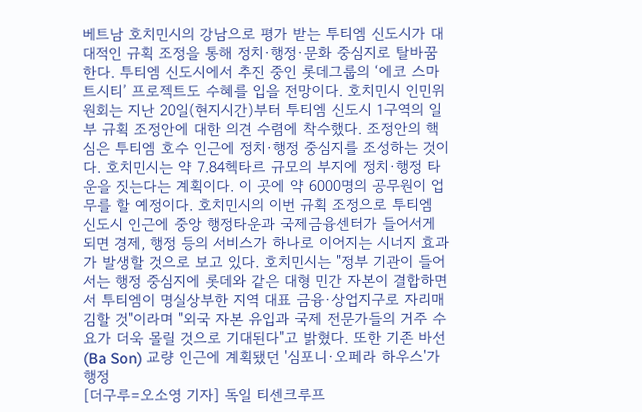베트남 호치민시의 강남으로 평가 받는 투티엠 신도시가 대대적인 규획 조정을 통해 정치·행정·문화 중심지로 탈바꿈한다. 투티엠 신도시에서 추진 중인 롯데그룹의 ‘에코 스마트시티’ 프로젝트도 수혜를 입을 전망이다. 호치민시 인민위원회는 지난 20일(현지시간)부터 투티엠 신도시 1구역의 일부 규획 조정안에 대한 의견 수렴에 착수했다. 조정안의 핵심은 투티엠 호수 인근에 정치·행정 중심지를 조성하는 것이다. 호치민시는 약 7.84헥타르 규모의 부지에 정치·행정 타운을 짓는다는 계획이다. 이 곳에 약 6000명의 공무원이 업무를 할 예정이다. 호치민시의 이번 규획 조정으로 투티엠 신도시 인근에 중앙 행정타운과 국제금융센터가 들어서게 되면 경제, 행정 등의 서비스가 하나로 이어지는 시너지 효과가 발생할 것으로 보고 있다. 호치민시는 "정부 기관이 들어서는 행정 중심지에 롯데와 같은 대형 민간 자본이 결합하면서 투티엠이 명실상부한 지역 대표 금융·상업지구로 자리매김할 것"이라며 "외국 자본 유입과 국제 전문가들의 거주 수요가 더욱 몰릴 것으로 기대된다"고 밝혔다. 또한 기존 바선(Ba Son) 교량 인근에 계획됐던 '심포니·오페라 하우스'가 행정
[더구루=오소영 기자] 독일 티센크루프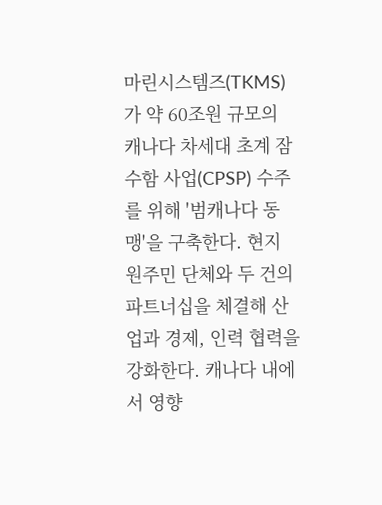마린시스템즈(TKMS)가 약 60조원 규모의 캐나다 차세대 초계 잠수함 사업(CPSP) 수주를 위해 '범캐나다 동맹'을 구축한다. 현지 원주민 단체와 두 건의 파트너십을 체결해 산업과 경제, 인력 협력을 강화한다. 캐나다 내에서 영향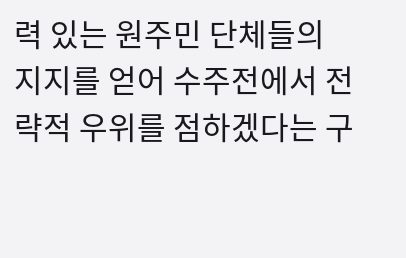력 있는 원주민 단체들의 지지를 얻어 수주전에서 전략적 우위를 점하겠다는 구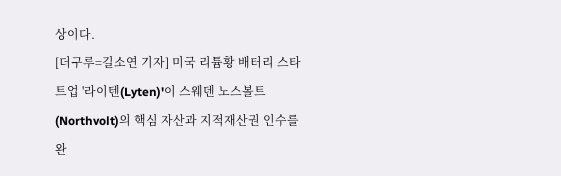상이다.
[더구루=길소연 기자] 미국 리튬황 배터리 스타트업 '라이텐(Lyten)'이 스웨덴 노스볼트(Northvolt)의 핵심 자산과 지적재산권 인수를 완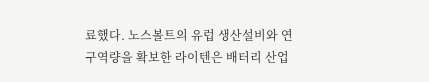료했다. 노스볼트의 유럽 생산설비와 연구역량을 확보한 라이텐은 배터리 산업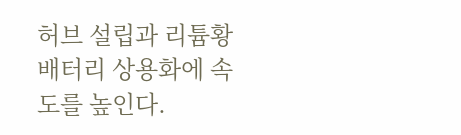허브 설립과 리튬황 배터리 상용화에 속도를 높인다.